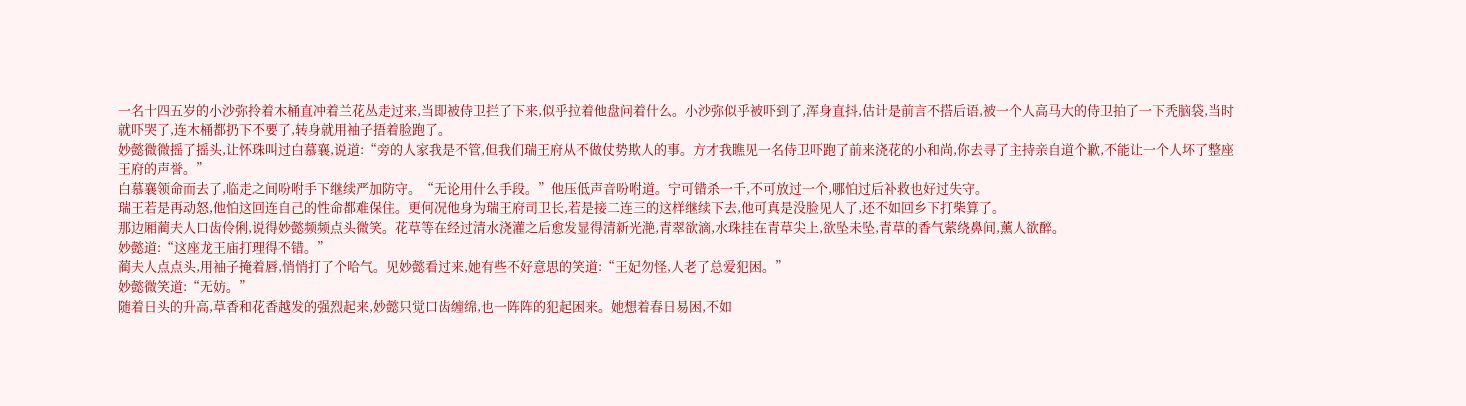一名十四五岁的小沙弥拎着木桶直冲着兰花丛走过来,当即被侍卫拦了下来,似乎拉着他盘问着什么。小沙弥似乎被吓到了,浑身直抖,估计是前言不搭后语,被一个人高马大的侍卫拍了一下秃脑袋,当时就吓哭了,连木桶都扔下不要了,转身就用袖子捂着脸跑了。
妙懿微微摇了摇头,让怀珠叫过白慕襄,说道:“旁的人家我是不管,但我们瑞王府从不做仗势欺人的事。方才我瞧见一名侍卫吓跑了前来浇花的小和尚,你去寻了主持亲自道个歉,不能让一个人坏了整座王府的声誉。”
白慕襄领命而去了,临走之间吩咐手下继续严加防守。“无论用什么手段。”他压低声音吩咐道。宁可错杀一千,不可放过一个,哪怕过后补救也好过失守。
瑞王若是再动怒,他怕这回连自己的性命都难保住。更何况他身为瑞王府司卫长,若是接二连三的这样继续下去,他可真是没脸见人了,还不如回乡下打柴算了。
那边厢蔺夫人口齿伶俐,说得妙懿频频点头微笑。花草等在经过清水浇灌之后愈发显得清新光滟,青翠欲滴,水珠挂在青草尖上,欲坠未坠,青草的香气萦绕鼻间,薰人欲醉。
妙懿道:“这座龙王庙打理得不错。”
蔺夫人点点头,用袖子掩着唇,悄悄打了个哈气。见妙懿看过来,她有些不好意思的笑道:“王妃勿怪,人老了总爱犯困。”
妙懿微笑道:“无妨。”
随着日头的升高,草香和花香越发的强烈起来,妙懿只觉口齿缠绵,也一阵阵的犯起困来。她想着春日易困,不如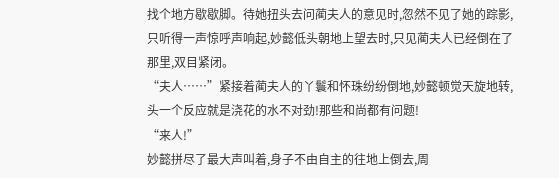找个地方歇歇脚。待她扭头去问蔺夫人的意见时,忽然不见了她的踪影,只听得一声惊呼声响起,妙懿低头朝地上望去时,只见蔺夫人已经倒在了那里,双目紧闭。
“夫人……”紧接着蔺夫人的丫鬟和怀珠纷纷倒地,妙懿顿觉天旋地转,头一个反应就是浇花的水不对劲!那些和尚都有问题!
“来人!”
妙懿拼尽了最大声叫着,身子不由自主的往地上倒去,周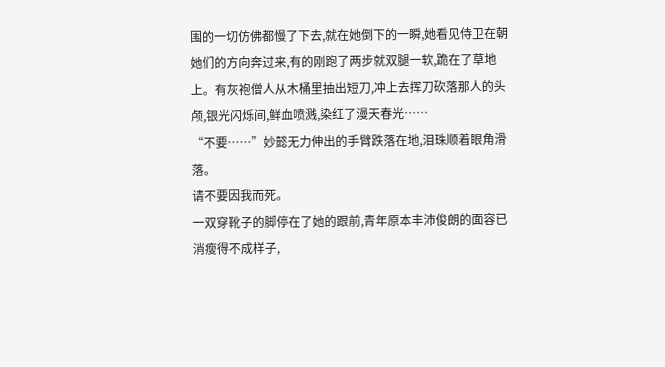围的一切仿佛都慢了下去,就在她倒下的一瞬,她看见侍卫在朝她们的方向奔过来,有的刚跑了两步就双腿一软,跪在了草地上。有灰袍僧人从木桶里抽出短刀,冲上去挥刀砍落那人的头颅,银光闪烁间,鲜血喷溅,染红了漫天春光……
“不要……”妙懿无力伸出的手臂跌落在地,泪珠顺着眼角滑落。
请不要因我而死。
一双穿靴子的脚停在了她的跟前,青年原本丰沛俊朗的面容已消瘦得不成样子,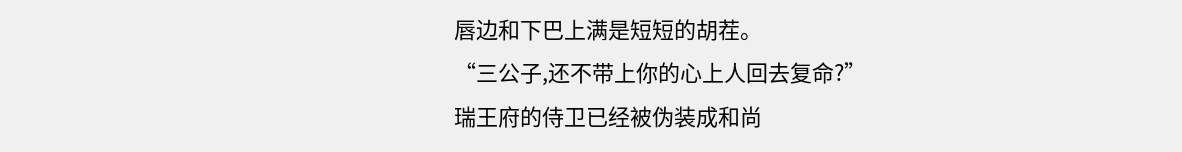唇边和下巴上满是短短的胡茬。
“三公子,还不带上你的心上人回去复命?”
瑞王府的侍卫已经被伪装成和尚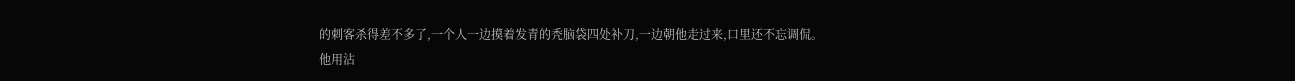的刺客杀得差不多了,一个人一边摸着发青的秃脑袋四处补刀,一边朝他走过来,口里还不忘调侃。
他用沾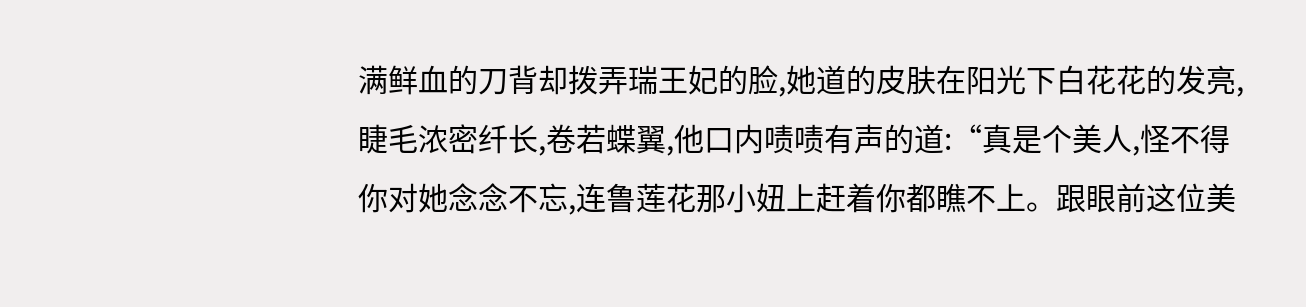满鲜血的刀背却拨弄瑞王妃的脸,她道的皮肤在阳光下白花花的发亮,睫毛浓密纤长,卷若蝶翼,他口内啧啧有声的道:“真是个美人,怪不得你对她念念不忘,连鲁莲花那小妞上赶着你都瞧不上。跟眼前这位美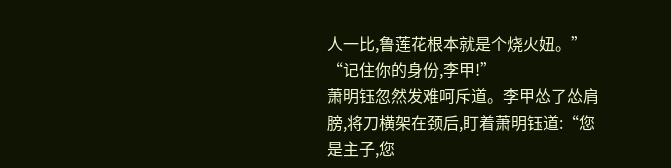人一比,鲁莲花根本就是个烧火妞。”
“记住你的身份,李甲!”
萧明钰忽然发难呵斥道。李甲怂了怂肩膀,将刀横架在颈后,盯着萧明钰道:“您是主子,您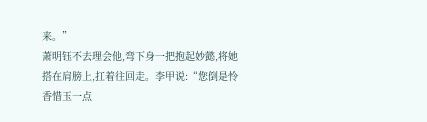来。”
萧明钰不去理会他,弯下身一把抱起妙懿,将她搭在肩膀上,扛着往回走。李甲说:“您倒是怜香惜玉一点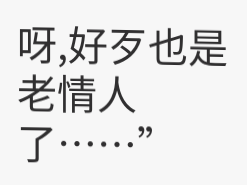呀,好歹也是老情人了……”